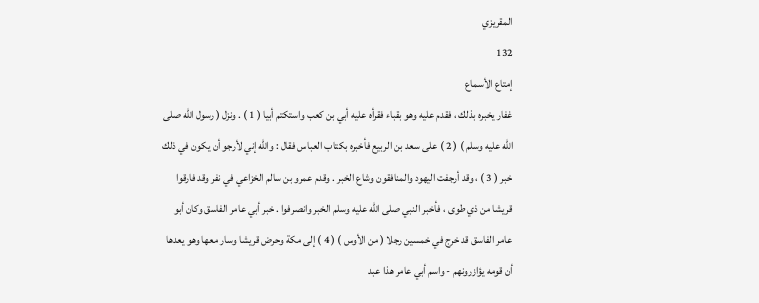المقريزي
132
إمتاع الأسماع
غفار يخبره بذلك ، فقدم عليه وهو بقباء فقرأه عليه أبي بن كعب واستكتم أبيا ( 1 ) . ونزل ( رسول الله صلى الله عليه وسلم ) ( 2 ) على سعد بن الربيع فأخبره بكتاب العباس فقال : والله إني لأرجو أن يكون في ذلك خبر ( 3 ) ، وقد أرجفت اليهود والمنافقون وشاع الخبر . وقدم عمرو بن سالم الخزاعي في نفر وقد فارقوا قريشا من ذي طوى ، فأخبر النبي صلى الله عليه وسلم الخبر وانصرفوا . خبر أبي عامر الفاسق وكان أبو عامر الفاسق قد خرج في خمسين رجلا ( من الأوس ) ( 4 ) إلى مكة وحرض قريشا وسار معها وهو يعدها أن قومه يؤازرونهم - واسم أبي عامر هذا عبد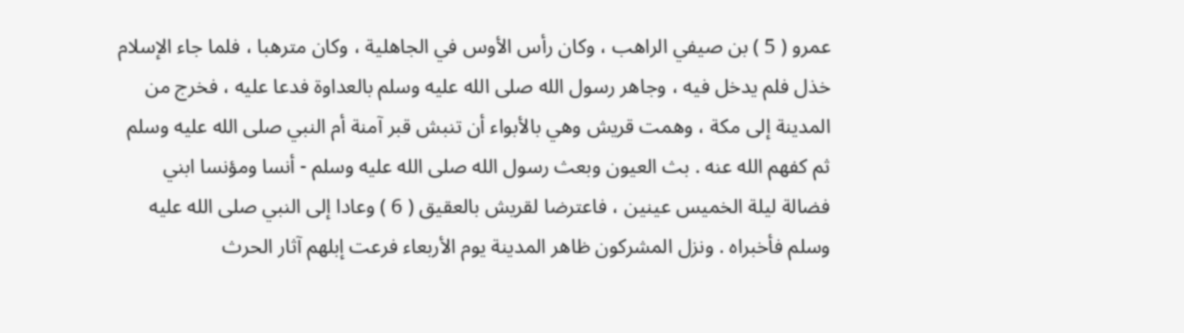عمرو ( 5 ) بن صيفي الراهب ، وكان رأس الأوس في الجاهلية ، وكان مترهبا ، فلما جاء الإسلام خذل فلم يدخل فيه ، وجاهر رسول الله صلى الله عليه وسلم بالعداوة فدعا عليه ، فخرج من المدينة إلى مكة ، وهمت قريش وهي بالأبواء أن تنبش قبر آمنة أم النبي صلى الله عليه وسلم ثم كفهم الله عنه . بث العيون وبعث رسول الله صلى الله عليه وسلم - أنسا ومؤنسا ابني فضالة ليلة الخميس عينين ، فاعترضا لقريش بالعقيق ( 6 ) وعادا إلى النبي صلى الله عليه وسلم فأخبراه . ونزل المشركون ظاهر المدينة يوم الأربعاء فرعت إبلهم آثار الحرث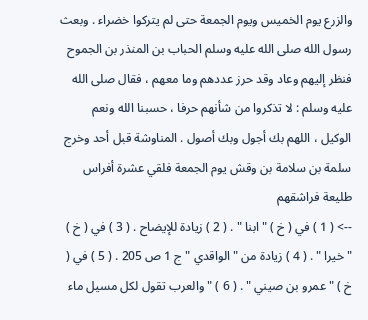والزرع يوم الخميس ويوم الجمعة حتى لم يتركوا خضراء . وبعث رسول الله صلى الله عليه وسلم الحباب بن المنذر بن الجموح فنظر إليهم وعاد وقد حرز عددهم وما معهم ، فقال صلى الله عليه وسلم : لا تذكروا من شأنهم حرفا ، حسبنا الله ونعم الوكيل ، اللهم بك أجول وبك أصول . المناوشة قبل أحد وخرج سلمة بن سلامة بن وقش يوم الجمعة فلقي عشرة أفراس طليعة فراشقهم
--> ( 1 ) في ( خ ) " ابنا " . ( 2 ) زيادة للإيضاح . ( 3 ) في ( خ ) " خيرا " . ( 4 ) زيادة من " الواقدي " ج 1 ص 205 . ( 5 ) في ( خ ) " عمرو بن صيني " . ( 6 ) " والعرب تقول لكل مسيل ماء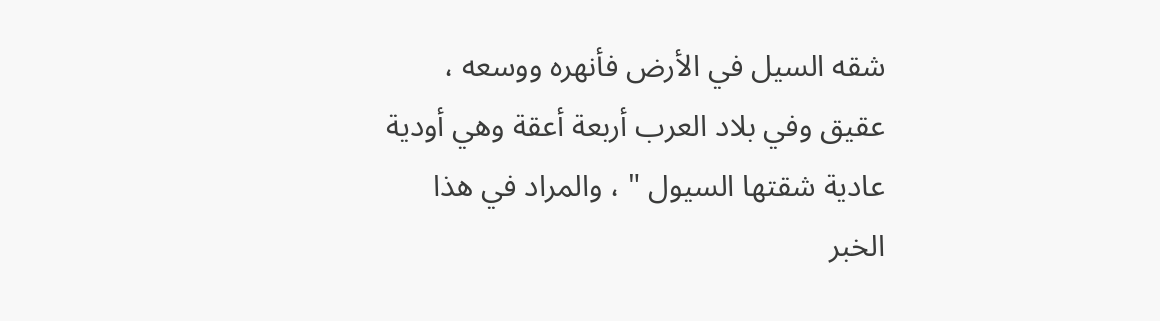شقه السيل في الأرض فأنهره ووسعه ، عقيق وفي بلاد العرب أربعة أعقة وهي أودية عادية شقتها السيول " ، والمراد في هذا الخبر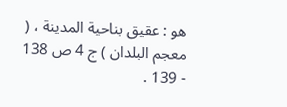هو : عقيق بناحية المدينة ، ( معجم البلدان ) ج 4 ص 138 - 139 .